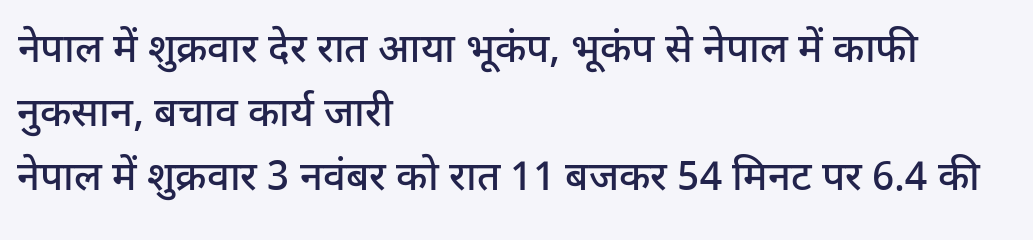नेपाल में शुक्रवार देर रात आया भूकंप, भूकंप से नेपाल में काफी नुकसान, बचाव कार्य जारी
नेपाल में शुक्रवार 3 नवंबर को रात 11 बजकर 54 मिनट पर 6.4 की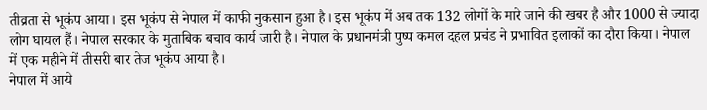तीव्रता से भूकंप आया। इस भूकंप से नेपाल में काफी नुकसान हुआ है। इस भूकंप में अब तक 132 लोगों के मारे जाने की खबर है और 1000 से ज्यादा लोग घायल हैं। नेपाल सरकार के मुताबिक बचाव कार्य जारी है। नेपाल के प्रधानमंत्री पुष्प कमल दहल प्रचंड ने प्रभावित इलाकों का दौरा किया। नेपाल में एक महीने में तीसरी बार तेज भूकंप आया है।
नेपाल में आये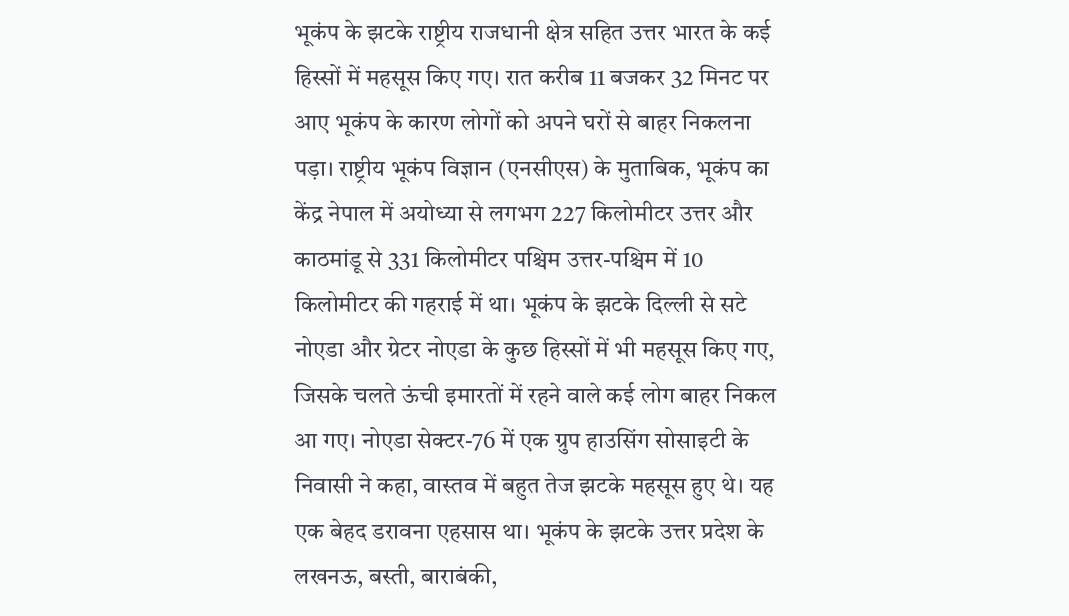भूकंप के झटके राष्ट्रीय राजधानी क्षेत्र सहित उत्तर भारत के कई हिस्सों में महसूस किए गए। रात करीब 11 बजकर 32 मिनट पर आए भूकंप के कारण लोगों को अपने घरों से बाहर निकलना पड़ा। राष्ट्रीय भूकंप विज्ञान (एनसीएस) के मुताबिक, भूकंप का केंद्र नेपाल में अयोध्या से लगभग 227 किलोमीटर उत्तर और काठमांडू से 331 किलोमीटर पश्चिम उत्तर-पश्चिम में 10 किलोमीटर की गहराई में था। भूकंप के झटके दिल्ली से सटे नोएडा और ग्रेटर नोएडा के कुछ हिस्सों में भी महसूस किए गए, जिसके चलते ऊंची इमारतों में रहने वाले कई लोग बाहर निकल आ गए। नोएडा सेक्टर-76 में एक ग्रुप हाउसिंग सोसाइटी के निवासी ने कहा, वास्तव में बहुत तेज झटके महसूस हुए थे। यह एक बेहद डरावना एहसास था। भूकंप के झटके उत्तर प्रदेश के लखनऊ, बस्ती, बाराबंकी,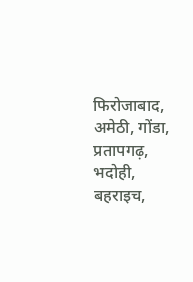फिरोजाबाद, अमेठी, गोंडा, प्रतापगढ़, भदोही, बहराइच,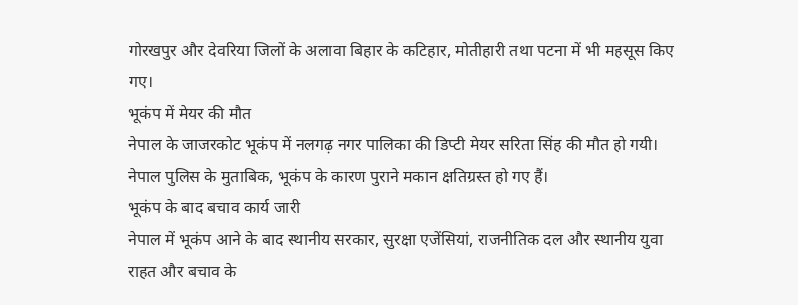गोरखपुर और देवरिया जिलों के अलावा बिहार के कटिहार, मोतीहारी तथा पटना में भी महसूस किए गए।
भूकंप में मेयर की मौत
नेपाल के जाजरकोट भूकंप में नलगढ़ नगर पालिका की डिप्टी मेयर सरिता सिंह की मौत हो गयी। नेपाल पुलिस के मुताबिक, भूकंप के कारण पुराने मकान क्षतिग्रस्त हो गए हैं।
भूकंप के बाद बचाव कार्य जारी
नेपाल में भूकंप आने के बाद स्थानीय सरकार, सुरक्षा एजेंसियां, राजनीतिक दल और स्थानीय युवा राहत और बचाव के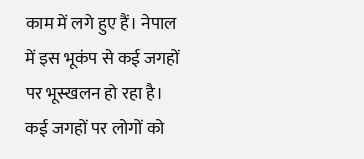काम में लगे हुए हैं। नेपाल में इस भूकंप से कई जगहों पर भूस्खलन हो रहा है। कई जगहों पर लोगों को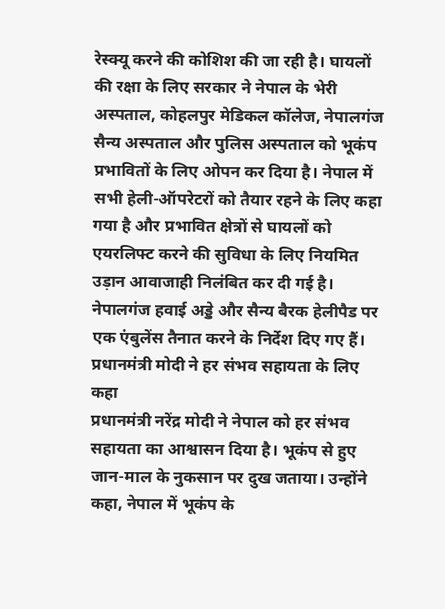रेस्क्यू करने की कोशिश की जा रही है। घायलों की रक्षा के लिए सरकार ने नेपाल के भेरी अस्पताल, कोहलपुर मेडिकल कॉलेज, नेपालगंज सैन्य अस्पताल और पुलिस अस्पताल को भूकंप प्रभावितों के लिए ओपन कर दिया है। नेपाल में सभी हेली-ऑपरेटरों को तैयार रहने के लिए कहा गया है और प्रभावित क्षेत्रों से घायलों को एयरलिफ्ट करने की सुविधा के लिए नियमित उड़ान आवाजाही निलंबित कर दी गई है। नेपालगंज हवाई अड्डे और सैन्य बैरक हेलीपैड पर एक एंबुलेंस तैनात करने के निर्देश दिए गए हैं।
प्रधानमंत्री मोदी ने हर संभव सहायता के लिए कहा
प्रधानमंत्री नरेंद्र मोदी ने नेपाल को हर संभव सहायता का आश्वासन दिया है। भूकंप से हुए जान-माल के नुकसान पर दुख जताया। उन्होंने कहा, नेपाल में भूकंप के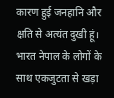कारण हुई जनहानि और क्षति से अत्यंत दुखी हूं। भारत नेपाल के लोगों के साथ एकजुटता से खड़ा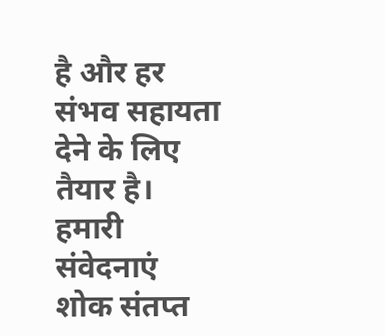है और हर संभव सहायता देने के लिए तैयार है। हमारी संवेदनाएं शोक संतप्त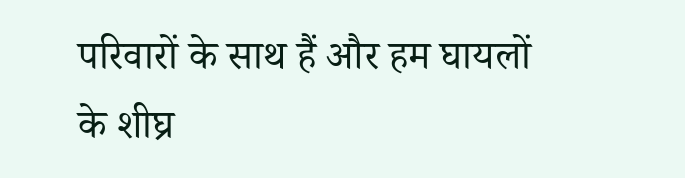परिवारों के साथ हैं और हम घायलों के शीघ्र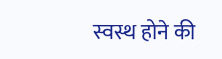स्वस्थ होने की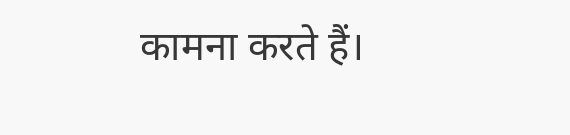कामना करते हैं।